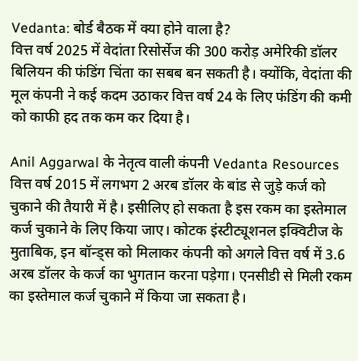Vedanta: बोर्ड बैठक में क्या होने वाला है?
वित्त वर्ष 2025 में वेदांता रिसोर्सेज की 300 करोड़ अमेरिकी डॉलर बिलियन की फंडिंग चिंता का सबब बन सकती है। क्योंकि, वेदांता की मूल कंपनी ने कई कदम उठाकर वित्त वर्ष 24 के लिए फंडिंग की कमी को काफी हद तक कम कर दिया है।

Anil Aggarwal के नेतृत्व वाली कंपनी Vedanta Resources वित्त वर्ष 2015 में लगभग 2 अरब डॉलर के बांड से जुड़े कर्ज को चुकाने की तैयारी में है। इसीलिए हो सकता है इस रकम का इस्तेमाल कर्ज चुकाने के लिए किया जाए। कोटक इंस्टीट्यूशनल इक्विटीज के मुताबिक, इन बॉन्ड्स को मिलाकर कंपनी को अगले वित्त वर्ष में 3.6 अरब डॉलर के कर्ज का भुगतान करना पड़ेगा। एनसीडी से मिली रकम का इस्तेमाल कर्ज चुकाने में किया जा सकता है।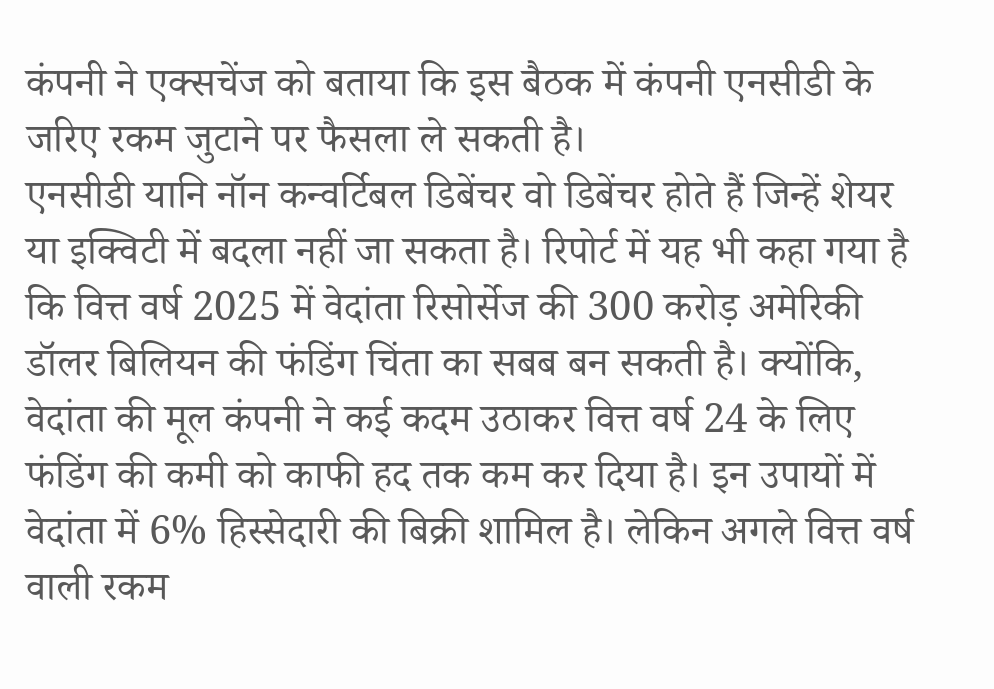कंपनी ने एक्सचेंज को बताया कि इस बैठक में कंपनी एनसीडी के जरिए रकम जुटाने पर फैसला ले सकती है।
एनसीडी यानि नॉन कन्वर्टिबल डिबेंचर वो डिबेंचर होते हैं जिन्हें शेयर या इक्विटी में बदला नहीं जा सकता है। रिपोर्ट में यह भी कहा गया है कि वित्त वर्ष 2025 में वेदांता रिसोर्सेज की 300 करोड़ अमेरिकी डॉलर बिलियन की फंडिंग चिंता का सबब बन सकती है। क्योंकि, वेदांता की मूल कंपनी ने कई कदम उठाकर वित्त वर्ष 24 के लिए फंडिंग की कमी को काफी हद तक कम कर दिया है। इन उपायों में वेदांता में 6% हिस्सेदारी की बिक्री शामिल है। लेकिन अगले वित्त वर्ष वाली रकम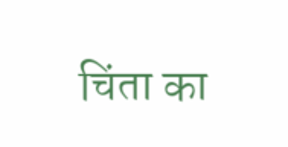चिंता का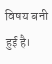विषय बनी हुई है।